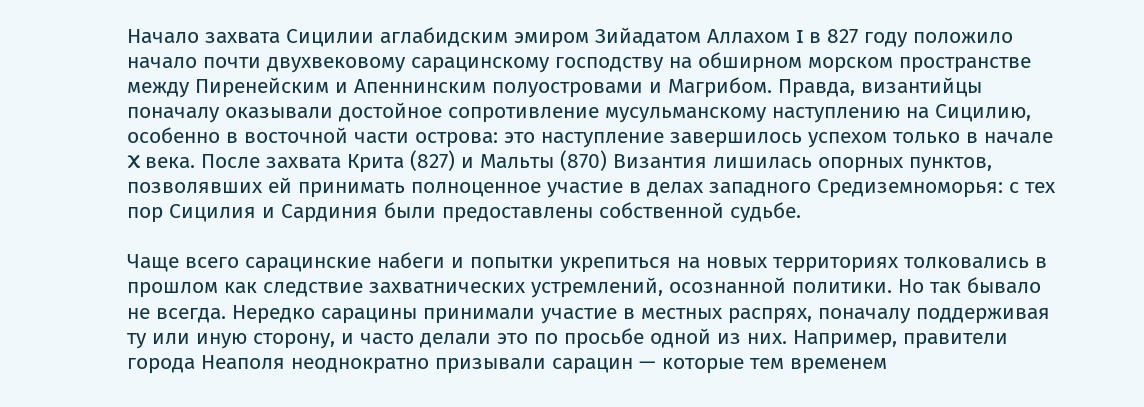Начало захвата Сицилии аглабидским эмиром Зийадатом Аллахом I в 827 году положило начало почти двухвековому сарацинскому господству на обширном морском пространстве между Пиренейским и Апеннинским полуостровами и Магрибом. Правда, византийцы поначалу оказывали достойное сопротивление мусульманскому наступлению на Сицилию, особенно в восточной части острова: это наступление завершилось успехом только в начале X века. После захвата Крита (827) и Мальты (870) Византия лишилась опорных пунктов, позволявших ей принимать полноценное участие в делах западного Средиземноморья: с тех пор Сицилия и Сардиния были предоставлены собственной судьбе.

Чаще всего сарацинские набеги и попытки укрепиться на новых территориях толковались в прошлом как следствие захватнических устремлений, осознанной политики. Но так бывало не всегда. Нередко сарацины принимали участие в местных распрях, поначалу поддерживая ту или иную сторону, и часто делали это по просьбе одной из них. Например, правители города Неаполя неоднократно призывали сарацин — которые тем временем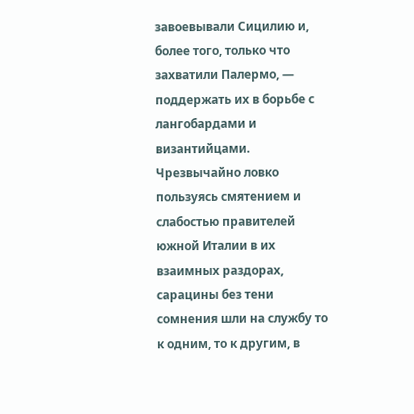завоевывали Сицилию и, более того, только что захватили Палермо, — поддержать их в борьбе с лангобардами и византийцами. Чрезвычайно ловко пользуясь смятением и слабостью правителей южной Италии в их взаимных раздорах, сарацины без тени сомнения шли на службу то к одним, то к другим, в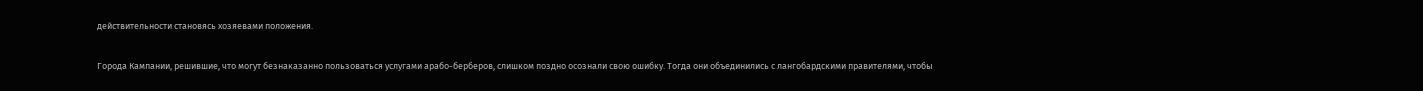действительности становясь хозяевами положения.

Города Кампании, решившие, что могут безнаказанно пользоваться услугами арабо-берберов, слишком поздно осознали свою ошибку. Тогда они объединились с лангобардскими правителями, чтобы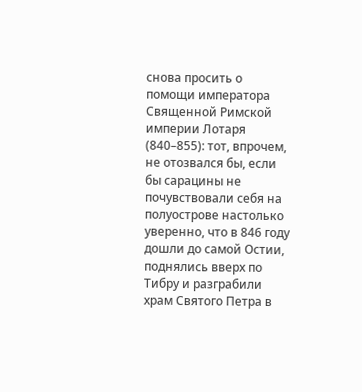снова просить о помощи императора Священной Римской империи Лотаря (840–855): тот, впрочем, не отозвался бы, если бы сарацины не почувствовали себя на полуострове настолько уверенно, что в 846 году дошли до самой Остии, поднялись вверх по Тибру и разграбили храм Святого Петра в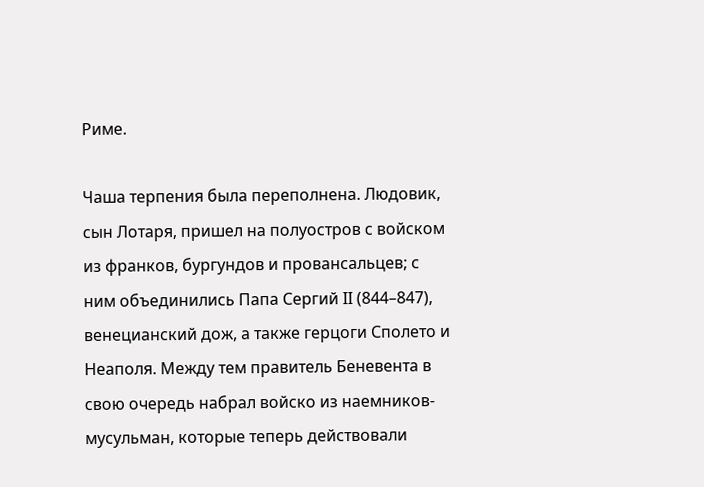Риме.

Чаша терпения была переполнена. Людовик, сын Лотаря, пришел на полуостров с войском из франков, бургундов и провансальцев; с ним объединились Папа Сергий II (844–847), венецианский дож, а также герцоги Сполето и Неаполя. Между тем правитель Беневента в свою очередь набрал войско из наемников-мусульман, которые теперь действовали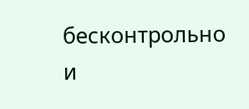бесконтрольно и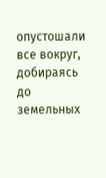опустошали все вокруг, добираясь до земельных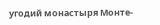угодий монастыря Монте-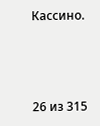Кассино.



26 из 315